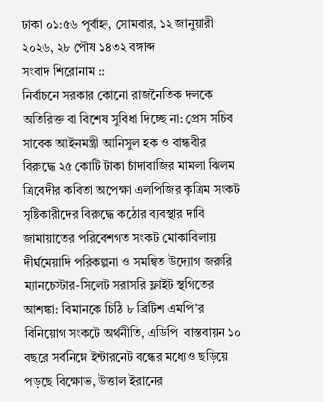ঢাকা ০১:৫৬ পূর্বাহ্ন, সোমবার, ১২ জানুয়ারী ২০২৬, ২৮ পৌষ ১৪৩২ বঙ্গাব্দ
সংবাদ শিরোনাম ::
নির্বাচনে সরকার কোনো রাজনৈতিক দলকে অতিরিক্ত বা বিশেষ সুবিধা দিচ্ছে না: প্রেস সচিব সাবেক আইনমন্ত্রী আনিসুল হক ও বান্ধবীর বিরুদ্ধে ২৫ কোটি টাকা চাঁদাবাজির মামলা ঝিলম ত্রিবেদীর কবিতা অপেক্ষা এলপিজির কৃত্রিম সংকট সৃষ্টিকারীদের বিরুদ্ধে কঠোর ব্যবস্থার দাবি জামায়াতের পরিবেশগত সংকট মোকাবিলায় দীর্ঘমেয়াদি পরিকল্পনা ও সমন্বিত উদ্যোগ জরুরি ম্যানচেস্টার-সিলেট সরাসরি ফ্লাইট স্থগিতের আশঙ্কা: বিমানকে চিঠি ৮ ব্রিটিশ এমপি’র বিনিয়োগ সংকটে অর্থনীতি, এডিপি  বাস্তবায়ন ১০ বছরে সর্বনিম্নে ইন্টারনেট বন্ধের মধ্যেও ছড়িয়ে পড়ছে বিক্ষোভ, উত্তাল ইরানের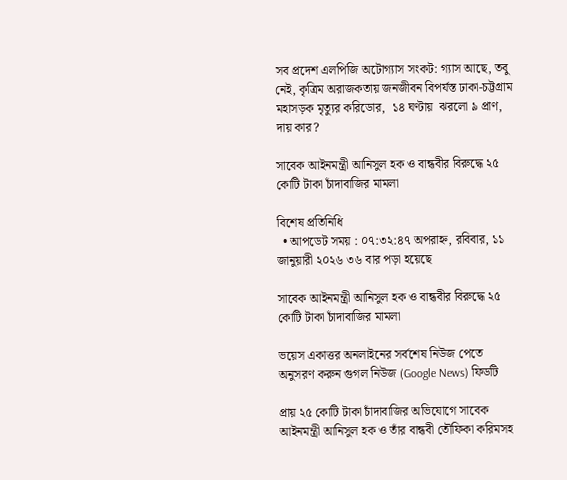সব প্রদেশ এলপিজি অটোগ্যাস সংকট: গ্যাস আছে, তবু নেই, কৃত্রিম অরাজকতায় জনজীবন বিপর্যস্ত ঢাকা-চট্টগ্রাম মহাসড়ক মৃত্যুর করিডোর,  ১৪ ঘণ্টায়  ঝরলো ৯ প্রাণ,  দায় কার?

সাবেক আইনমন্ত্রী আনিসুল হক ও বান্ধবীর বিরুদ্ধে ২৫ কোটি টাকা চাঁদাবাজির মামলা

বিশেষ প্রতিনিধি
  • আপডেট সময় : ০৭:৩২:৪৭ অপরাহ্ন, রবিবার, ১১ জানুয়ারী ২০২৬ ৩৬ বার পড়া হয়েছে

সাবেক আইনমন্ত্রী আনিসুল হক ও বান্ধবীর বিরুদ্ধে ২৫ কোটি টাকা চাঁদাবাজির মামলা

ভয়েস একাত্তর অনলাইনের সর্বশেষ নিউজ পেতে অনুসরণ করুন গুগল নিউজ (Google News) ফিডটি

প্রায় ২৫ কোটি টাকা চাঁদাবাজির অভিযোগে সাবেক আইনমন্ত্রী আনিসুল হক ও তাঁর বান্ধবী তৌফিকা করিমসহ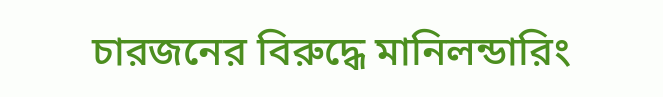চারজনের বিরুদ্ধে মানিলন্ডারিং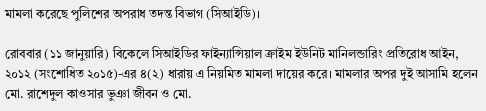মামলা করেছে পুলিশের অপরাধ তদন্ত বিভাগ (সিআইডি)।

রোববার (১১ জানুয়ারি) বিকেলে সিআইডির ফাইন্যান্সিয়াল ক্রাইম ইউনিট মানিলন্ডারিং প্রতিরোধ আইন, ২০১২ (সংশোধিত ২০১৫)-এর ৪(২) ধারায় এ নিয়মিত মামলা দায়ের করে। মামলার অপর দুই আসামি হলেন মো. রাশেদুল কাওসার ভুঞা জীবন ও মো.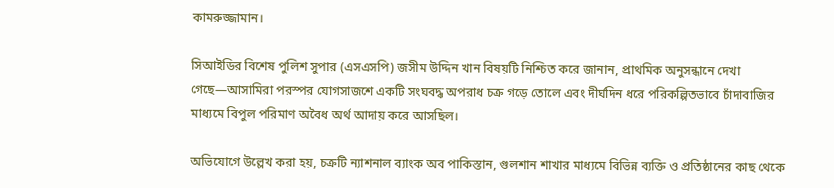কামরুজ্জামান।

সিআইডির বিশেষ পুলিশ সুপার (এসএসপি) জসীম উদ্দিন খান বিষয়টি নিশ্চিত করে জানান, প্রাথমিক অনুসন্ধানে দেখা গেছে—আসামিরা পরস্পর যোগসাজশে একটি সংঘবদ্ধ অপরাধ চক্র গড়ে তোলে এবং দীর্ঘদিন ধরে পরিকল্পিতভাবে চাঁদাবাজির মাধ্যমে বিপুল পরিমাণ অবৈধ অর্থ আদায় করে আসছিল।

অভিযোগে উল্লেখ করা হয়, চক্রটি ন্যাশনাল ব্যাংক অব পাকিস্তান, গুলশান শাখার মাধ্যমে বিভিন্ন ব্যক্তি ও প্রতিষ্ঠানের কাছ থেকে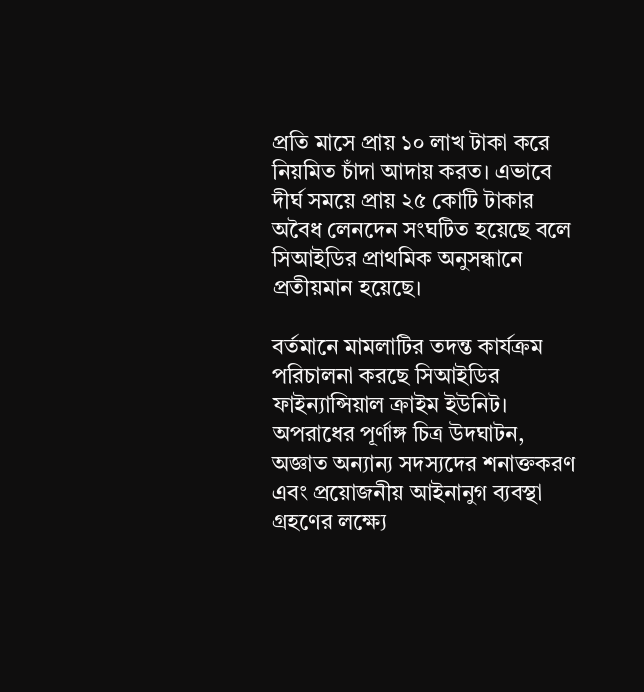প্রতি মাসে প্রায় ১০ লাখ টাকা করে নিয়মিত চাঁদা আদায় করত। এভাবে দীর্ঘ সময়ে প্রায় ২৫ কোটি টাকার অবৈধ লেনদেন সংঘটিত হয়েছে বলে সিআইডির প্রাথমিক অনুসন্ধানে প্রতীয়মান হয়েছে।

বর্তমানে মামলাটির তদন্ত কার্যক্রম পরিচালনা করছে সিআইডির ফাইন্যান্সিয়াল ক্রাইম ইউনিট। অপরাধের পূর্ণাঙ্গ চিত্র উদঘাটন, অজ্ঞাত অন্যান্য সদস্যদের শনাক্তকরণ এবং প্রয়োজনীয় আইনানুগ ব্যবস্থা গ্রহণের লক্ষ্যে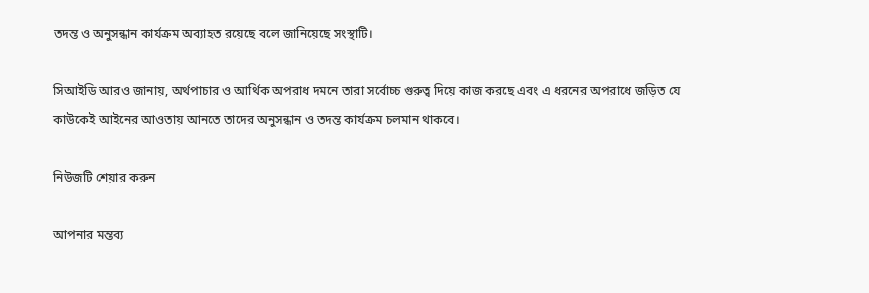তদন্ত ও অনুসন্ধান কার্যক্রম অব্যাহত রয়েছে বলে জানিয়েছে সংস্থাটি।

সিআইডি আরও জানায়, অর্থপাচার ও আর্থিক অপরাধ দমনে তারা সর্বোচ্চ গুরুত্ব দিয়ে কাজ করছে এবং এ ধরনের অপরাধে জড়িত যে কাউকেই আইনের আওতায় আনতে তাদের অনুসন্ধান ও তদন্ত কার্যক্রম চলমান থাকবে।

নিউজটি শেয়ার করুন

আপনার মন্তব্য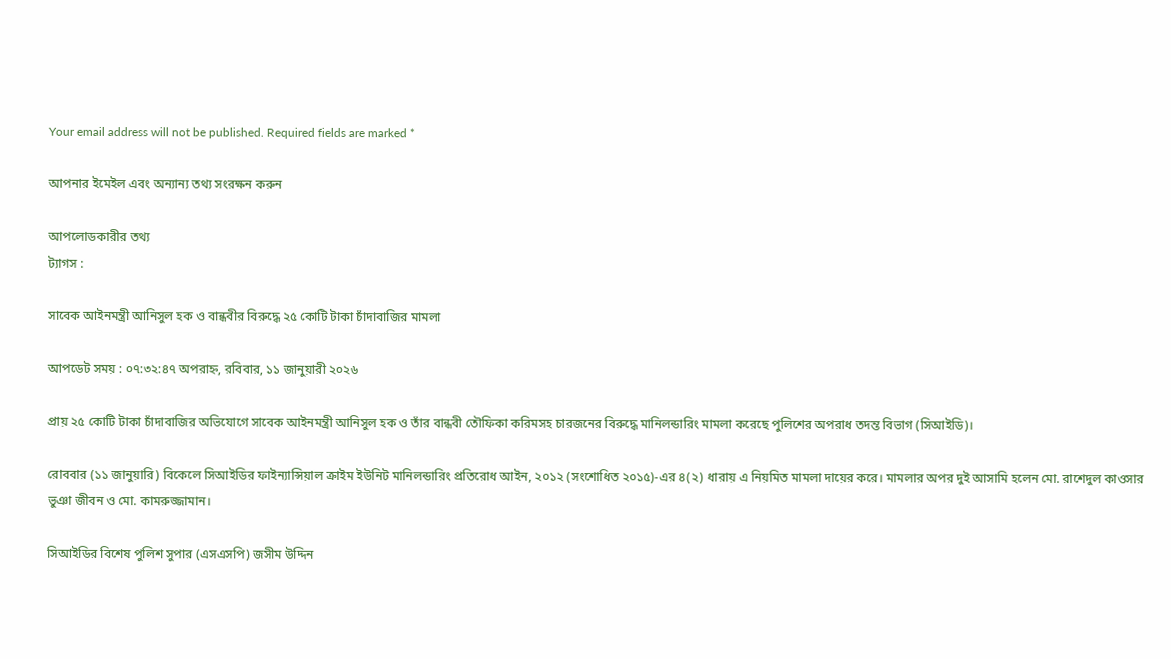Your email address will not be published. Required fields are marked *

আপনার ইমেইল এবং অন্যান্য তথ্য সংরক্ষন করুন

আপলোডকারীর তথ্য
ট্যাগস :

সাবেক আইনমন্ত্রী আনিসুল হক ও বান্ধবীর বিরুদ্ধে ২৫ কোটি টাকা চাঁদাবাজির মামলা

আপডেট সময় : ০৭:৩২:৪৭ অপরাহ্ন, রবিবার, ১১ জানুয়ারী ২০২৬

প্রায় ২৫ কোটি টাকা চাঁদাবাজির অভিযোগে সাবেক আইনমন্ত্রী আনিসুল হক ও তাঁর বান্ধবী তৌফিকা করিমসহ চারজনের বিরুদ্ধে মানিলন্ডারিং মামলা করেছে পুলিশের অপরাধ তদন্ত বিভাগ (সিআইডি)।

রোববার (১১ জানুয়ারি) বিকেলে সিআইডির ফাইন্যান্সিয়াল ক্রাইম ইউনিট মানিলন্ডারিং প্রতিরোধ আইন, ২০১২ (সংশোধিত ২০১৫)-এর ৪(২) ধারায় এ নিয়মিত মামলা দায়ের করে। মামলার অপর দুই আসামি হলেন মো. রাশেদুল কাওসার ভুঞা জীবন ও মো. কামরুজ্জামান।

সিআইডির বিশেষ পুলিশ সুপার (এসএসপি) জসীম উদ্দিন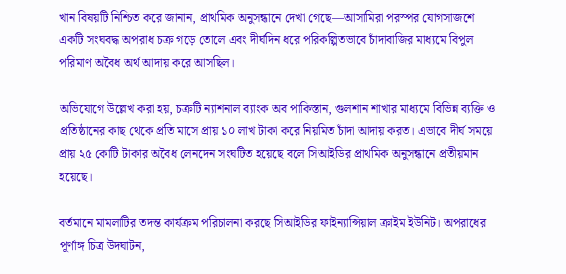খান বিষয়টি নিশ্চিত করে জানান, প্রাথমিক অনুসন্ধানে দেখা গেছে—আসামিরা পরস্পর যোগসাজশে একটি সংঘবদ্ধ অপরাধ চক্র গড়ে তোলে এবং দীর্ঘদিন ধরে পরিকল্পিতভাবে চাঁদাবাজির মাধ্যমে বিপুল পরিমাণ অবৈধ অর্থ আদায় করে আসছিল।

অভিযোগে উল্লেখ করা হয়, চক্রটি ন্যাশনাল ব্যাংক অব পাকিস্তান, গুলশান শাখার মাধ্যমে বিভিন্ন ব্যক্তি ও প্রতিষ্ঠানের কাছ থেকে প্রতি মাসে প্রায় ১০ লাখ টাকা করে নিয়মিত চাঁদা আদায় করত। এভাবে দীর্ঘ সময়ে প্রায় ২৫ কোটি টাকার অবৈধ লেনদেন সংঘটিত হয়েছে বলে সিআইডির প্রাথমিক অনুসন্ধানে প্রতীয়মান হয়েছে।

বর্তমানে মামলাটির তদন্ত কার্যক্রম পরিচালনা করছে সিআইডির ফাইন্যান্সিয়াল ক্রাইম ইউনিট। অপরাধের পূর্ণাঙ্গ চিত্র উদঘাটন,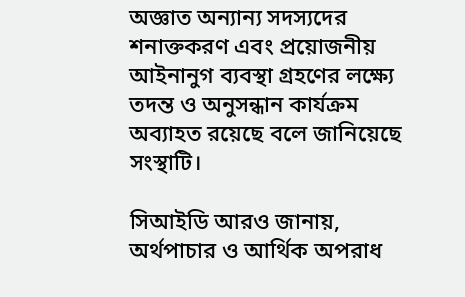অজ্ঞাত অন্যান্য সদস্যদের শনাক্তকরণ এবং প্রয়োজনীয় আইনানুগ ব্যবস্থা গ্রহণের লক্ষ্যে তদন্ত ও অনুসন্ধান কার্যক্রম অব্যাহত রয়েছে বলে জানিয়েছে সংস্থাটি।

সিআইডি আরও জানায়, অর্থপাচার ও আর্থিক অপরাধ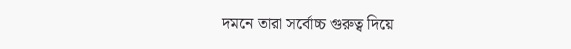দমনে তারা সর্বোচ্চ গুরুত্ব দিয়ে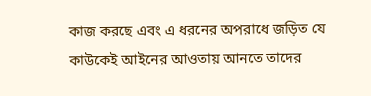কাজ করছে এবং এ ধরনের অপরাধে জড়িত যে কাউকেই আইনের আওতায় আনতে তাদের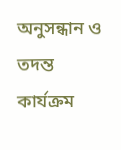অনুসন্ধান ও তদন্ত কার্যক্রম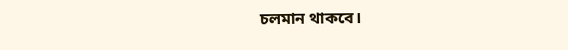চলমান থাকবে।